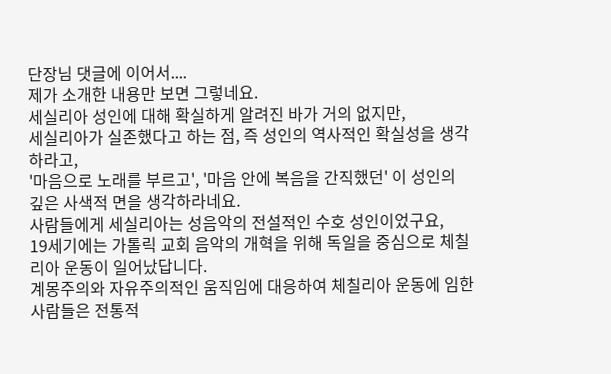단장님 댓글에 이어서....
제가 소개한 내용만 보면 그렇네요.
세실리아 성인에 대해 확실하게 알려진 바가 거의 없지만,
세실리아가 실존했다고 하는 점, 즉 성인의 역사적인 확실성을 생각하라고,
'마음으로 노래를 부르고', '마음 안에 복음을 간직했던' 이 성인의 깊은 사색적 면을 생각하라네요.
사람들에게 세실리아는 성음악의 전설적인 수호 성인이었구요,
19세기에는 가톨릭 교회 음악의 개혁을 위해 독일을 중심으로 체칠리아 운동이 일어났답니다.
계몽주의와 자유주의적인 움직임에 대응하여 체칠리아 운동에 임한 사람들은 전통적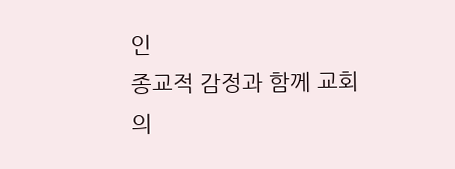인
종교적 감정과 함께 교회의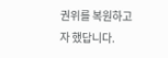권위를 복원하고자 했답니다.